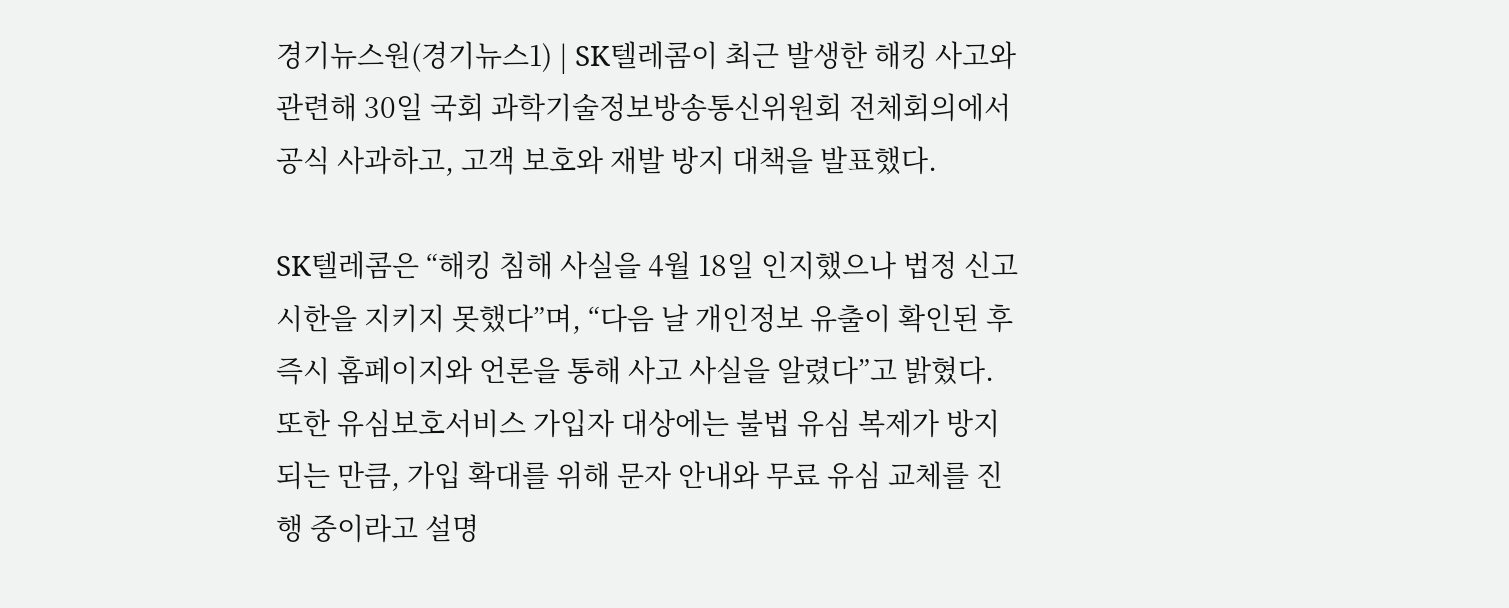경기뉴스원(경기뉴스1) | SK텔레콤이 최근 발생한 해킹 사고와 관련해 30일 국회 과학기술정보방송통신위원회 전체회의에서 공식 사과하고, 고객 보호와 재발 방지 대책을 발표했다.

SK텔레콤은 “해킹 침해 사실을 4월 18일 인지했으나 법정 신고 시한을 지키지 못했다”며, “다음 날 개인정보 유출이 확인된 후 즉시 홈페이지와 언론을 통해 사고 사실을 알렸다”고 밝혔다.
또한 유심보호서비스 가입자 대상에는 불법 유심 복제가 방지되는 만큼, 가입 확대를 위해 문자 안내와 무료 유심 교체를 진행 중이라고 설명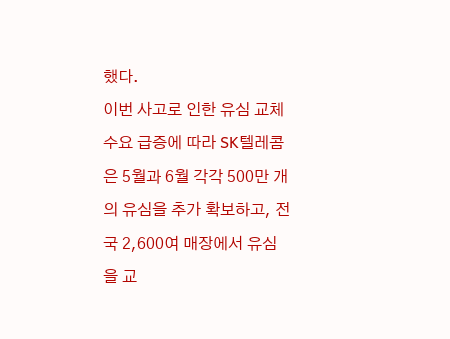했다.
이번 사고로 인한 유심 교체 수요 급증에 따라 SK텔레콤은 5월과 6월 각각 500만 개의 유심을 추가 확보하고, 전국 2,600여 매장에서 유심을 교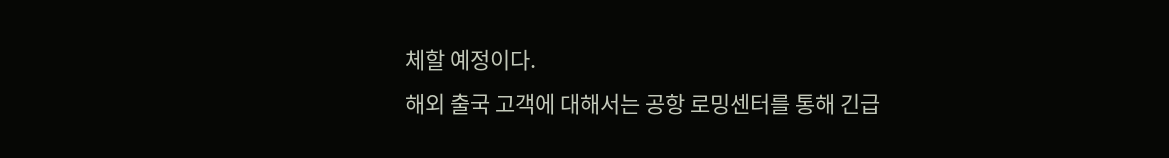체할 예정이다.
해외 출국 고객에 대해서는 공항 로밍센터를 통해 긴급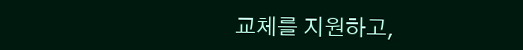교체를 지원하고,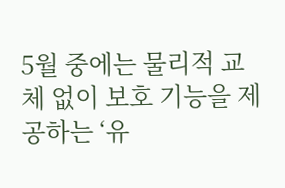5월 중에는 물리적 교체 없이 보호 기능을 제공하는 ‘유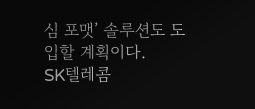심 포맷’ 솔루션도 도입할 계획이다.
SK텔레콤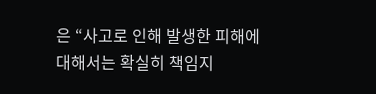은 “사고로 인해 발생한 피해에 대해서는 확실히 책임지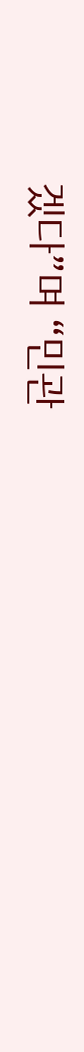겠다”며 “민관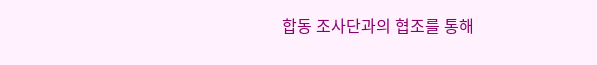합동 조사단과의 협조를 통해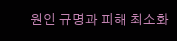원인 규명과 피해 최소화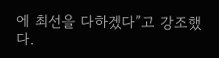에 최선을 다하겠다”고 강조했다.